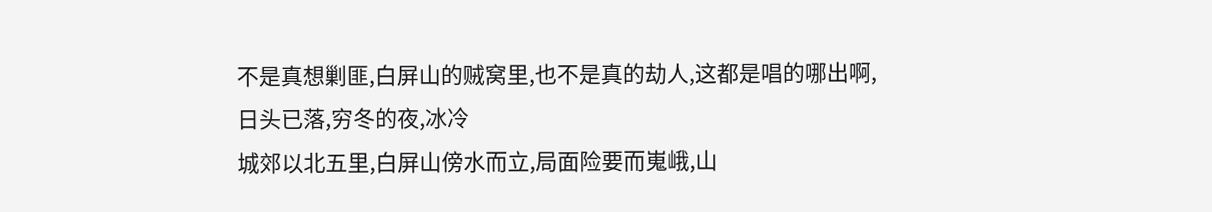不是真想剿匪,白屏山的贼窝里,也不是真的劫人,这都是唱的哪出啊,
日头已落,穷冬的夜,冰冷
城郊以北五里,白屏山傍水而立,局面险要而嵬峨,山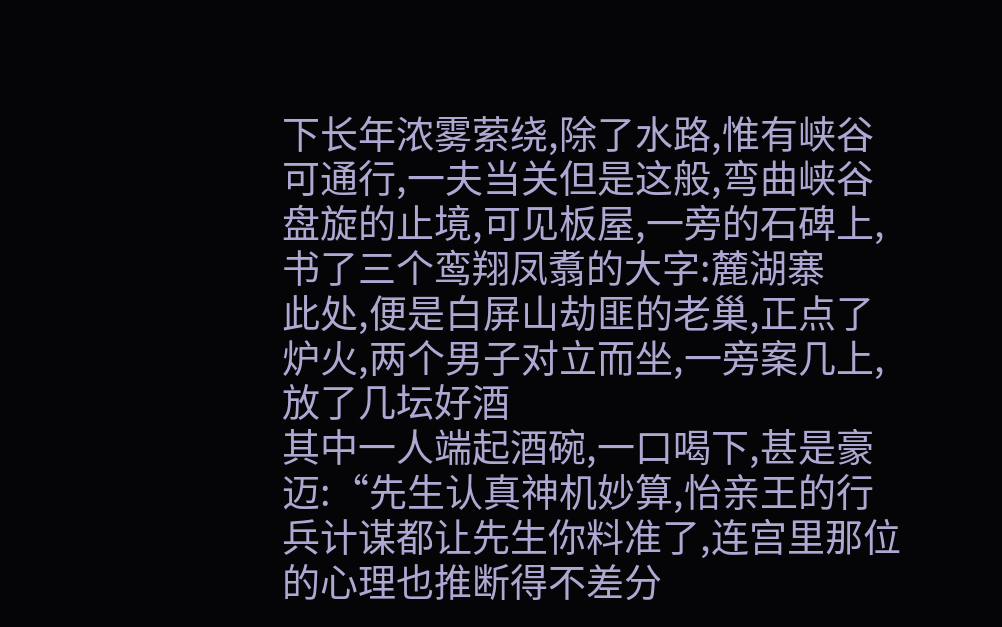下长年浓雾萦绕,除了水路,惟有峡谷可通行,一夫当关但是这般,弯曲峡谷盘旋的止境,可见板屋,一旁的石碑上,书了三个鸾翔凤翥的大字:麓湖寨
此处,便是白屏山劫匪的老巢,正点了炉火,两个男子对立而坐,一旁案几上,放了几坛好酒
其中一人端起酒碗,一口喝下,甚是豪迈:“先生认真神机妙算,怡亲王的行兵计谋都让先生你料准了,连宫里那位的心理也推断得不差分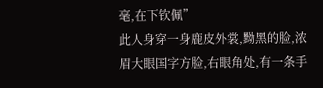毫,在下钦佩”
此人身穿一身鹿皮外裳,黝黑的脸,浓眉大眼国字方脸,右眼角处,有一条手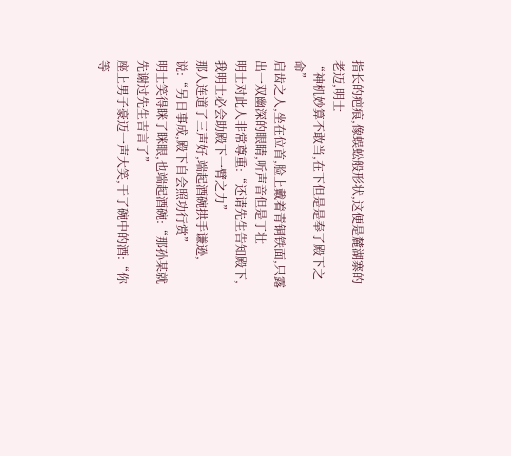指长的疤痕,像蜈蚣般形状,这便是麓湖寨的老迈,明士
“神机妙算不敢当,在下但是是奉了殿下之命”
启齿之人,坐在位首,脸上戴着青铜铁面,只露出一双幽深的眼睛,听声音但是丁壮
明士对此人非常尊重:“还请先生告知殿下,我明士必会助殿下一臂之力”
那人连道了三声好,端起酒碗拱手谦逊,说:“另日事成,殿下自会照功行赏”
明士笑得眯了眯眼,也端起酒碗:“那孙某就先谢过先生吉言了”
座上男子豪迈一声大笑,干了碗中的酒:“你等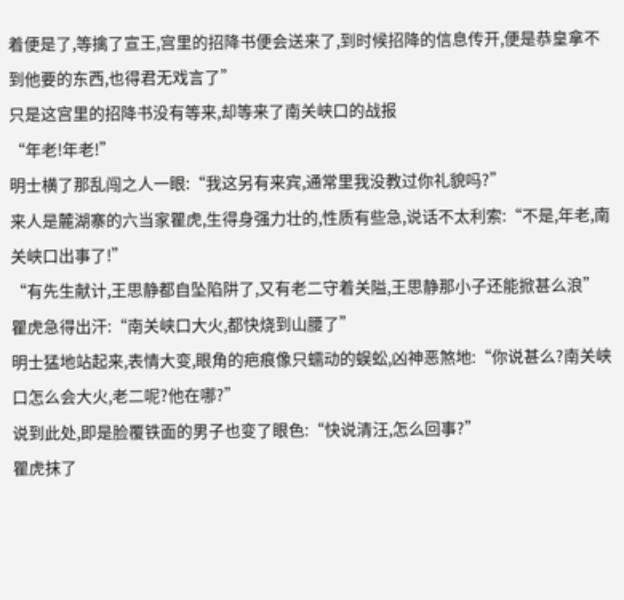着便是了,等擒了宣王,宫里的招降书便会送来了,到时候招降的信息传开,便是恭皇拿不到他要的东西,也得君无戏言了”
只是这宫里的招降书没有等来,却等来了南关峡口的战报
“年老!年老!”
明士横了那乱闯之人一眼:“我这另有来宾,通常里我没教过你礼貌吗?”
来人是麓湖寨的六当家瞿虎,生得身强力壮的,性质有些急,说话不太利索:“不是,年老,南关峡口出事了!”
“有先生献计,王思静都自坠陷阱了,又有老二守着关隘,王思静那小子还能掀甚么浪”
瞿虎急得出汗:“南关峡口大火,都快烧到山腰了”
明士猛地站起来,表情大变,眼角的疤痕像只蠕动的蜈蚣,凶神恶煞地:“你说甚么?南关峡口怎么会大火,老二呢?他在哪?”
说到此处,即是脸覆铁面的男子也变了眼色:“快说清汪,怎么回事?”
瞿虎抹了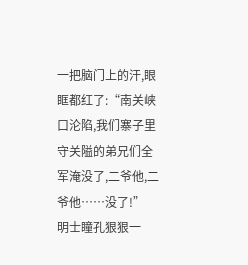一把脑门上的汗,眼眶都红了:“南关峡口沦陷,我们寨子里守关隘的弟兄们全军淹没了,二爷他,二爷他……没了!”
明士瞳孔狠狠一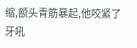缩,额头青筋暴起,他咬紧了牙吼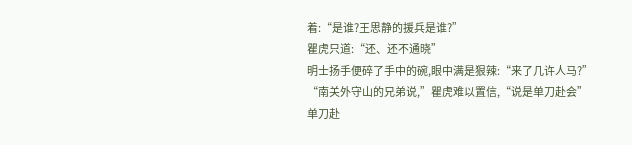着:“是谁?王思静的援兵是谁?”
瞿虎只道:“还、还不通晓”
明士扬手便碎了手中的碗,眼中满是狠辣:“来了几许人马?”
“南关外守山的兄弟说,”瞿虎难以置信,“说是单刀赴会”
单刀赴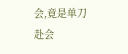会,竟是单刀赴会